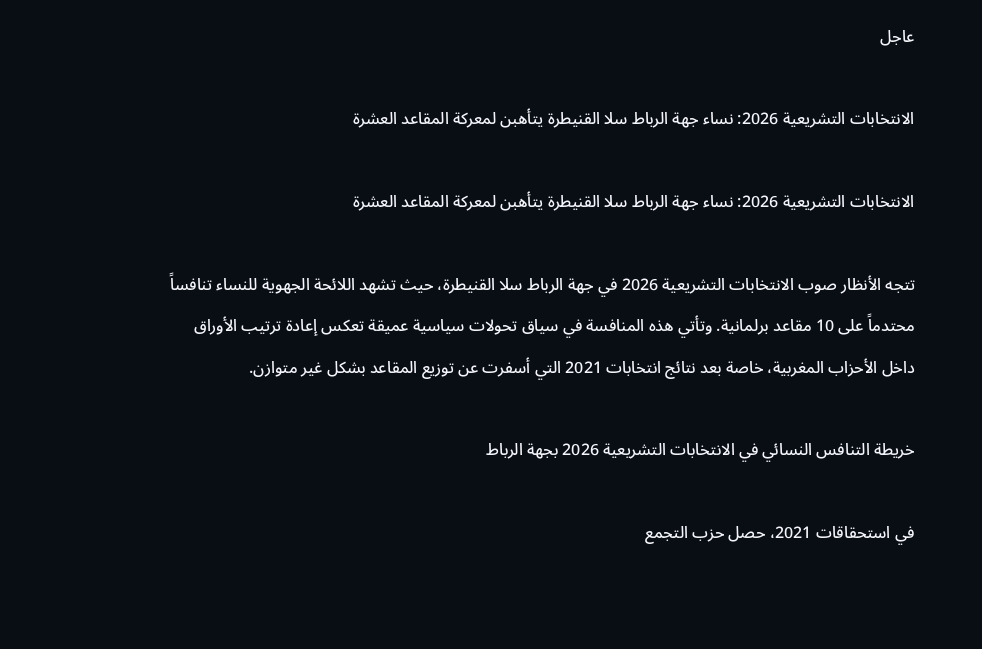عاجل

الانتخابات التشريعية 2026: نساء جهة الرباط سلا القنيطرة يتأهبن لمعركة المقاعد العشرة

الانتخابات التشريعية 2026: نساء جهة الرباط سلا القنيطرة يتأهبن لمعركة المقاعد العشرة

تتجه الأنظار صوب الانتخابات التشريعية 2026 في جهة الرباط سلا القنيطرة، حيث تشهد اللائحة الجهوية للنساء تنافساً محتدماً على 10 مقاعد برلمانية. وتأتي هذه المنافسة في سياق تحولات سياسية عميقة تعكس إعادة ترتيب الأوراق داخل الأحزاب المغربية، خاصة بعد نتائج انتخابات 2021 التي أسفرت عن توزيع المقاعد بشكل غير متوازن.

خريطة التنافس النسائي في الانتخابات التشريعية 2026 بجهة الرباط

في استحقاقات 2021، حصل حزب التجمع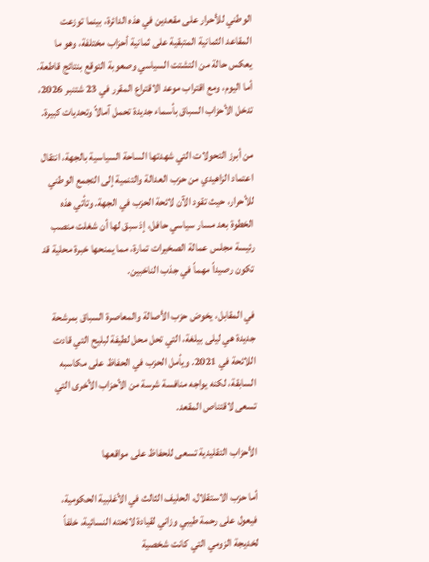الوطني للأحرار على مقعدين في هذه الدائرة، بينما توزعت المقاعد الثمانية المتبقية على ثمانية أحزاب مختلفة، وهو ما يعكس حالة من التشتت السياسي وصعوبة التوقع بنتائج قاطعة. أما اليوم، ومع اقتراب موعد الاقتراع المقرر في 23 شتنبر 2026، تدخل الأحزاب السباق بأسماء جديدة تحمل آمالاً وتحديات كبيرة.

من أبرز التحولات التي شهدتها الساحة السياسية بالجهة، انتقال اعتماد الزاهيدي من حزب العدالة والتنمية إلى التجمع الوطني للأحرار، حيث تقود الآن لائحة الحزب في الجهة. وتأتي هذه الخطوة بعد مسار سياسي حافل، إذ سبق لها أن شغلت منصب رئيسة مجلس عمالة الصخيرات تمارة، مما يمنحها خبرة محلية قد تكون رصيداً مهماً في جذب الناخبين.

في المقابل، يخوض حزب الأصالة والمعاصرة السباق بمرشحة جديدة هي ليلى بيلغة، التي تحل محل لطيفة لبليح التي قادت اللائحة في 2021. ويأمل الحزب في الحفاظ على مكاسبه السابقة، لكنه يواجه منافسة شرسة من الأحزاب الأخرى التي تسعى لاقتناص المقعد.

الأحزاب التقليدية تسعى للحفاظ على مواقعها

أما حزب الاستقلال، الحليف الثالث في الأغلبية الحكومية، فيعول على رحمة طيبي وزاني لقيادة لائحته النسائية، خلفاً لخديجة الزومي التي كانت شخصية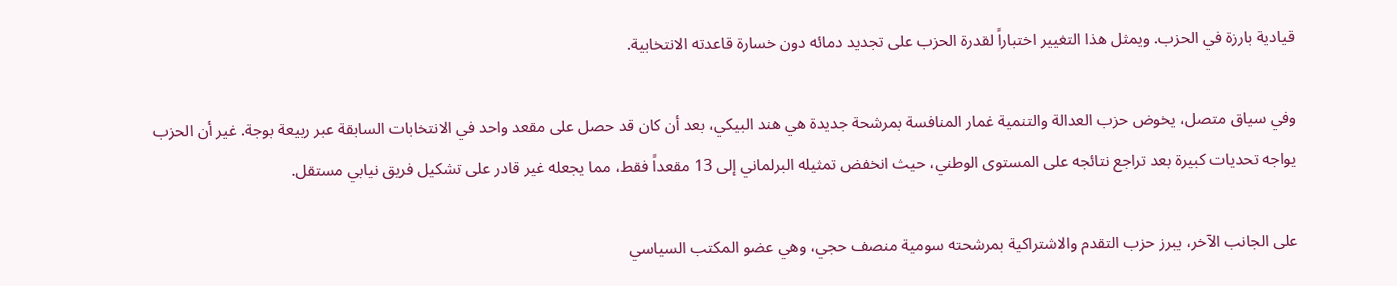قيادية بارزة في الحزب. ويمثل هذا التغيير اختباراً لقدرة الحزب على تجديد دمائه دون خسارة قاعدته الانتخابية.

وفي سياق متصل، يخوض حزب العدالة والتنمية غمار المنافسة بمرشحة جديدة هي هند البيكي، بعد أن كان قد حصل على مقعد واحد في الانتخابات السابقة عبر ربيعة بوجة. غير أن الحزب يواجه تحديات كبيرة بعد تراجع نتائجه على المستوى الوطني، حيث انخفض تمثيله البرلماني إلى 13 مقعداً فقط، مما يجعله غير قادر على تشكيل فريق نيابي مستقل.

على الجانب الآخر، يبرز حزب التقدم والاشتراكية بمرشحته سومية منصف حجي، وهي عضو المكتب السياسي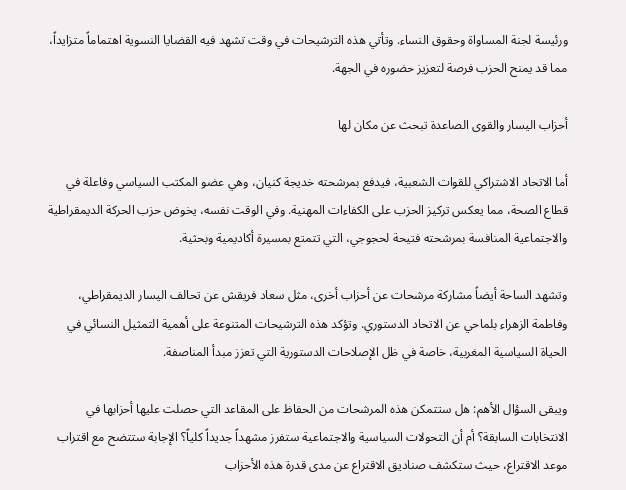ورئيسة لجنة المساواة وحقوق النساء. وتأتي هذه الترشيحات في وقت تشهد فيه القضايا النسوية اهتماماً متزايداً، مما قد يمنح الحزب فرصة لتعزيز حضوره في الجهة.

أحزاب اليسار والقوى الصاعدة تبحث عن مكان لها

أما الاتحاد الاشتراكي للقوات الشعبية، فيدفع بمرشحته خديجة كنيان، وهي عضو المكتب السياسي وفاعلة في قطاع الصحة، مما يعكس تركيز الحزب على الكفاءات المهنية. وفي الوقت نفسه، يخوض حزب الحركة الديمقراطية والاجتماعية المنافسة بمرشحته فتيحة لحجوجي، التي تتمتع بمسيرة أكاديمية وبحثية.

وتشهد الساحة أيضاً مشاركة مرشحات عن أحزاب أخرى، مثل سعاد فريقش عن تحالف اليسار الديمقراطي، وفاطمة الزهراء بلماحي عن الاتحاد الدستوري. وتؤكد هذه الترشيحات المتنوعة على أهمية التمثيل النسائي في الحياة السياسية المغربية، خاصة في ظل الإصلاحات الدستورية التي تعزز مبدأ المناصفة.

ويبقى السؤال الأهم: هل ستتمكن هذه المرشحات من الحفاظ على المقاعد التي حصلت عليها أحزابها في الانتخابات السابقة؟ أم أن التحولات السياسية والاجتماعية ستفرز مشهداً جديداً كلياً؟ الإجابة ستتضح مع اقتراب موعد الاقتراع، حيث ستكشف صناديق الاقتراع عن مدى قدرة هذه الأحزاب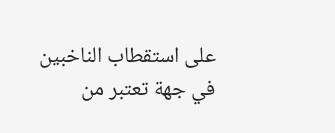على استقطاب الناخبين في جهة تعتبر من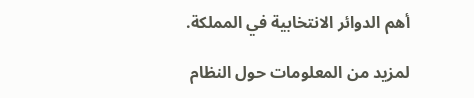أهم الدوائر الانتخابية في المملكة.

لمزيد من المعلومات حول النظام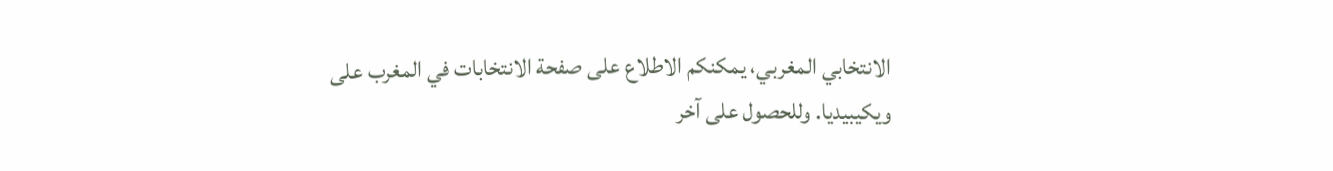الانتخابي المغربي، يمكنكم الاطلاع على صفحة الانتخابات في المغرب على ويكيبيديا. وللحصول على آخر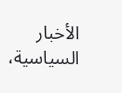الأخبار السياسية،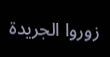زوروا الجريدة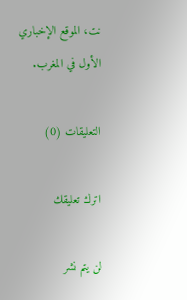نت، الموقع الإخباري الأول في المغرب.

التعليقات (0)

اترك تعليقك

لن يتم نشر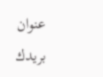عنوان بريدك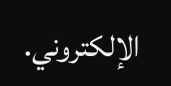الإلكتروني.